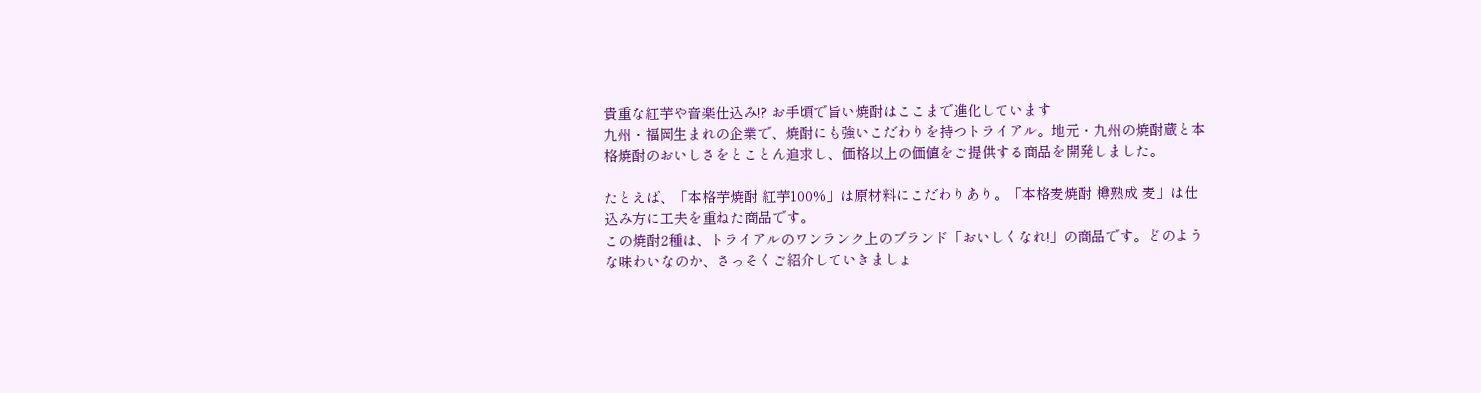貴重な紅芋や音楽仕込み!? お手頃で旨い焼酎はここまで進化しています
九州・福岡生まれの企業で、焼酎にも強いこだわりを持つトライアル。地元・九州の焼酎蔵と本格焼酎のおいしさをとことん追求し、価格以上の価値をご提供する商品を開発しました。

たとえば、「本格芋焼酎 紅芋100%」は原材料にこだわりあり。「本格麦焼酎 樽熟成 麦」は仕込み方に工夫を重ねた商品です。
この焼酎2種は、トライアルのワンランク上のブランド「おいしくなれ!」の商品です。どのような味わいなのか、さっそくご紹介していきましょ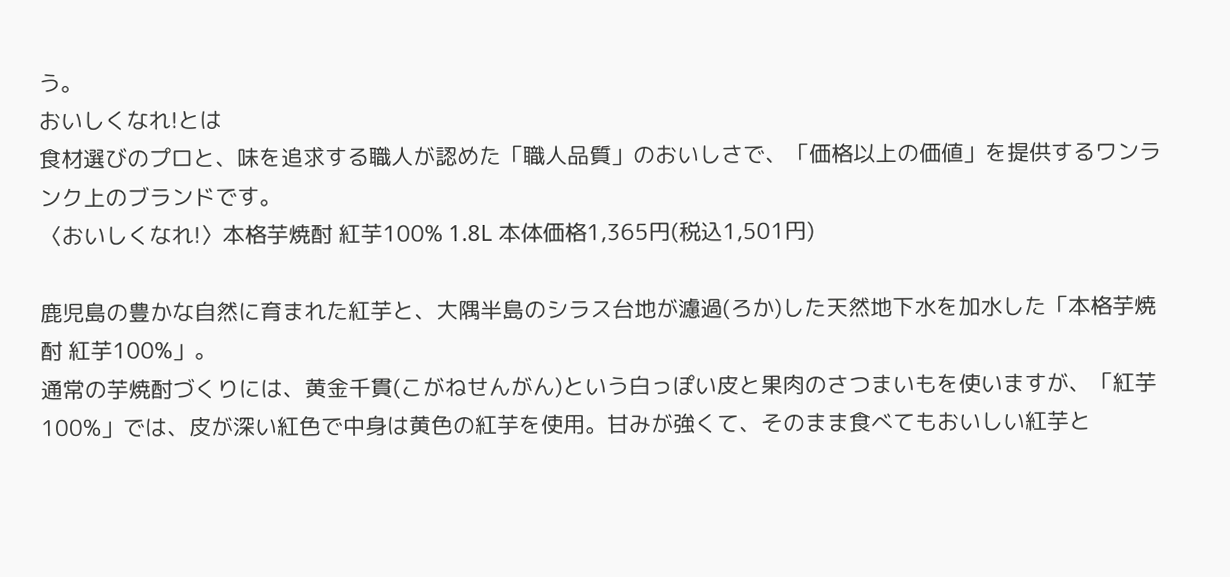う。
おいしくなれ!とは
食材選びのプロと、味を追求する職人が認めた「職人品質」のおいしさで、「価格以上の価値」を提供するワンランク上のブランドです。
〈おいしくなれ!〉本格芋焼酎 紅芋100% 1.8L 本体価格1,365円(税込1,501円)

鹿児島の豊かな自然に育まれた紅芋と、大隅半島のシラス台地が濾過(ろか)した天然地下水を加水した「本格芋焼酎 紅芋100%」。
通常の芋焼酎づくりには、黄金千貫(こがねせんがん)という白っぽい皮と果肉のさつまいもを使いますが、「紅芋 100%」では、皮が深い紅色で中身は黄色の紅芋を使用。甘みが強くて、そのまま食べてもおいしい紅芋と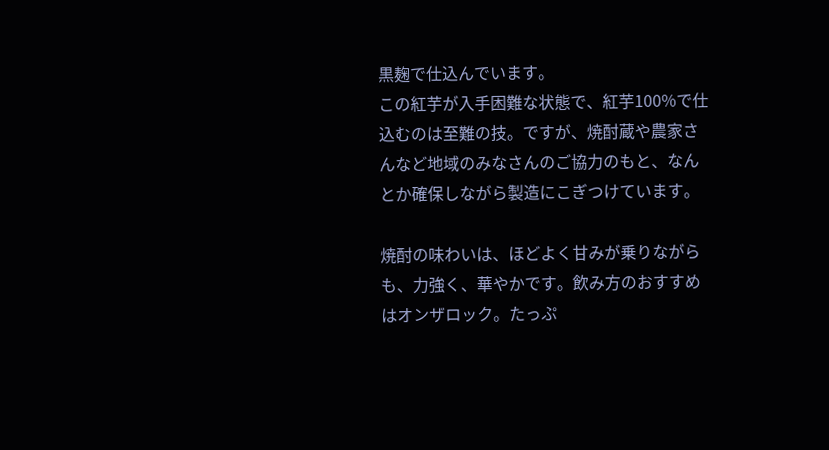黒麹で仕込んでいます。
この紅芋が入手困難な状態で、紅芋100%で仕込むのは至難の技。ですが、焼酎蔵や農家さんなど地域のみなさんのご協力のもと、なんとか確保しながら製造にこぎつけています。

焼酎の味わいは、ほどよく甘みが乗りながらも、力強く、華やかです。飲み方のおすすめはオンザロック。たっぷ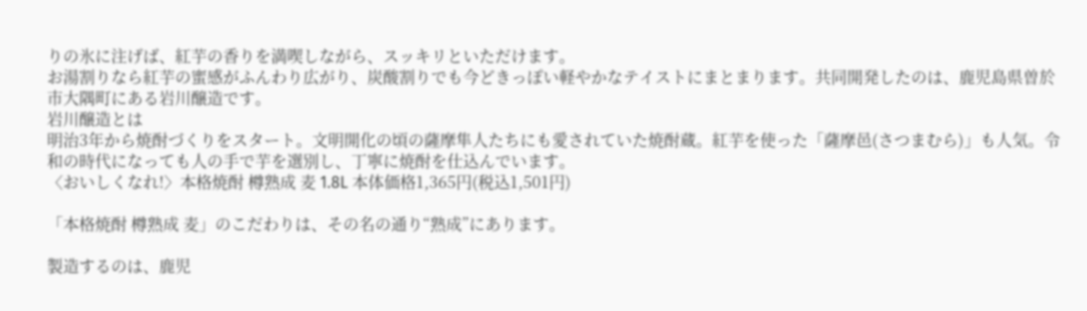りの氷に注げば、紅芋の香りを満喫しながら、スッキリといただけます。
お湯割りなら紅芋の蜜感がふんわり広がり、炭酸割りでも今どきっぽい軽やかなテイストにまとまります。共同開発したのは、鹿児島県曽於市大隅町にある岩川醸造です。
岩川醸造とは
明治3年から焼酎づくりをスタート。文明開化の頃の薩摩隼人たちにも愛されていた焼酎蔵。紅芋を使った「薩摩邑(さつまむら)」も人気。令和の時代になっても人の手で芋を選別し、丁寧に焼酎を仕込んでいます。
〈おいしくなれ!〉本格焼酎 樽熟成 麦 1.8L 本体価格1,365円(税込1,501円)

「本格焼酎 樽熟成 麦」のこだわりは、その名の通り“熟成”にあります。

製造するのは、鹿児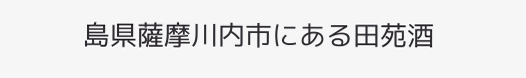島県薩摩川内市にある田苑酒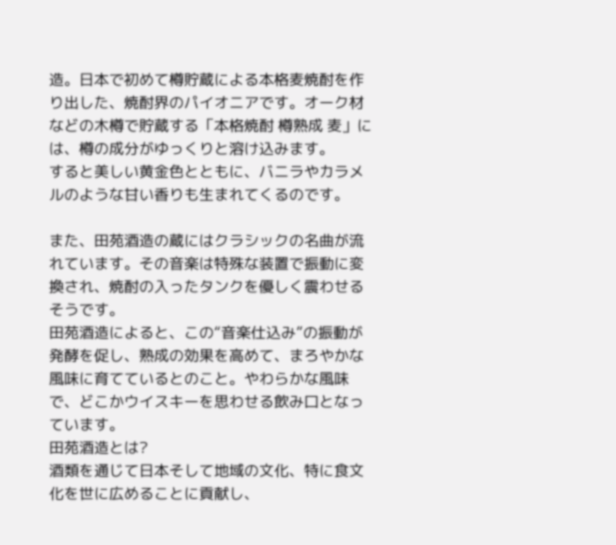造。日本で初めて樽貯蔵による本格麦焼酎を作り出した、焼酎界のパイオニアです。オーク材などの木樽で貯蔵する「本格焼酎 樽熟成 麦」には、樽の成分がゆっくりと溶け込みます。
すると美しい黄金色とともに、バニラやカラメルのような甘い香りも生まれてくるのです。

また、田苑酒造の蔵にはクラシックの名曲が流れています。その音楽は特殊な装置で振動に変換され、焼酎の入ったタンクを優しく震わせるそうです。
田苑酒造によると、この“音楽仕込み”の振動が発酵を促し、熟成の効果を高めて、まろやかな風味に育てているとのこと。やわらかな風味で、どこかウイスキーを思わせる飲み口となっています。
田苑酒造とは?
酒類を通じて日本そして地域の文化、特に食文化を世に広めることに貢献し、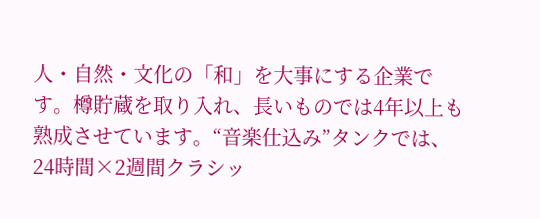人・自然・文化の「和」を大事にする企業です。樽貯蔵を取り入れ、長いものでは4年以上も熟成させています。“音楽仕込み”タンクでは、24時間×2週間クラシッ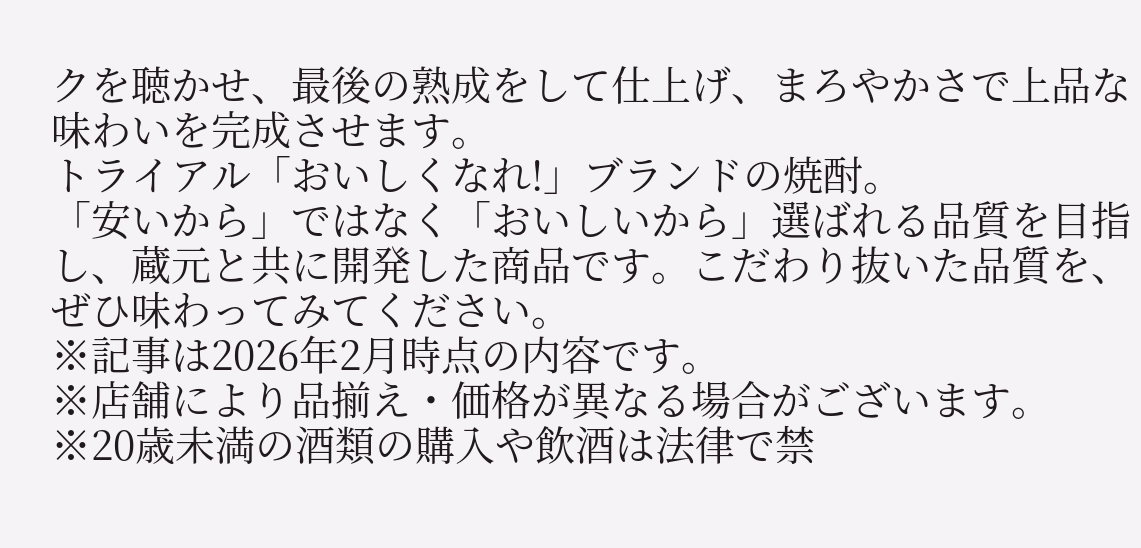クを聴かせ、最後の熟成をして仕上げ、まろやかさで上品な味わいを完成させます。
トライアル「おいしくなれ!」ブランドの焼酎。
「安いから」ではなく「おいしいから」選ばれる品質を目指し、蔵元と共に開発した商品です。こだわり抜いた品質を、ぜひ味わってみてください。
※記事は2026年2月時点の内容です。
※店舗により品揃え・価格が異なる場合がございます。
※20歳未満の酒類の購入や飲酒は法律で禁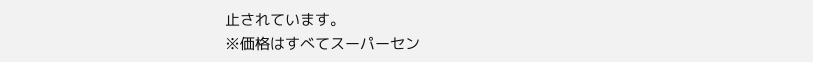止されています。
※価格はすべてスーパーセン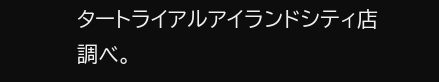タートライアルアイランドシティ店調べ。